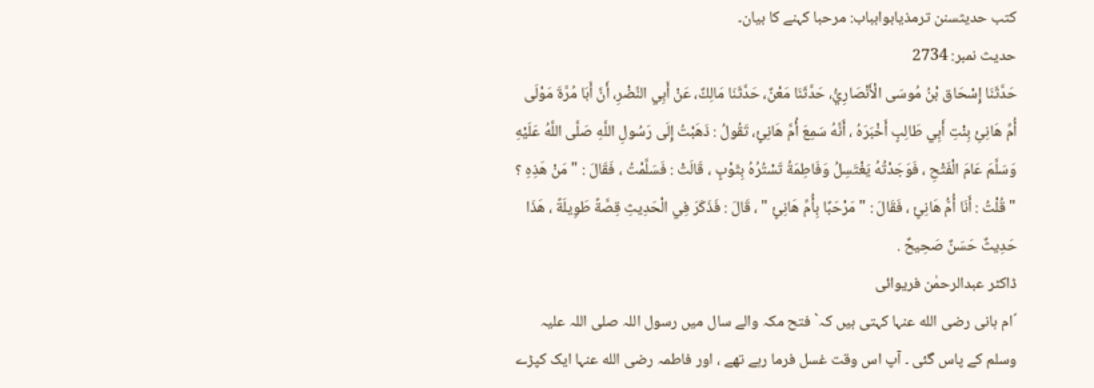کتب حدیثسنن ترمذيابوابباب: مرحبا کہنے کا بیان۔
حدیث نمبر: 2734
حَدَّثَنَا إِسْحَاق بْنُ مُوسَى الْأَنْصَارِيُّ، حَدَّثَنَا مَعْنٌ، حَدَّثَنَا مَالِكٌ، عَنْ أَبِي النَّضْرِ، أَنَّ أَبَا مُرَّةَ مَوْلَى أُمِّ هَانِئِ بِنْتِ أَبِي طَالِبٍ أَخْبَرَهُ ، أَنَّهُ سَمِعَ أُمَّ هَانِئٍ، تَقُولُ : ذَهَبْتُ إِلَى رَسُولِ اللَّهِ صَلَّى اللَّهُ عَلَيْهِ وَسَلَّمَ عَامَ الْفَتْحِ ، فَوَجَدْتُهُ يَغْتَسِلُ وَفَاطِمَةُ تَسْتُرُهُ بِثَوْبٍ ، قَالَتْ : فَسَلَّمْتُ ، فَقَالَ : " مَنْ هَذِهِ ؟ " قُلْتُ : أَنَا أُمُّ هَانِئٍ ، فَقَالَ : " مَرْحَبًا بِأُمِّ هَانِئٍ " ، قَالَ : فَذَكَرَ فِي الْحَدِيثِ قِصَّةً طَوِيلَةً ، هَذَا حَدِيثٌ حَسَنٌ صَحِيحٌ .
ڈاکٹر عبدالرحمٰن فریوائی
´ام ہانی رضی الله عنہا کہتی ہیں کہ` فتح مکہ والے سال میں رسول اللہ صلی اللہ علیہ وسلم کے پاس گئی ۔ آپ اس وقت غسل فرما رہے تھے ، اور فاطمہ رضی الله عنہا ایک کپڑے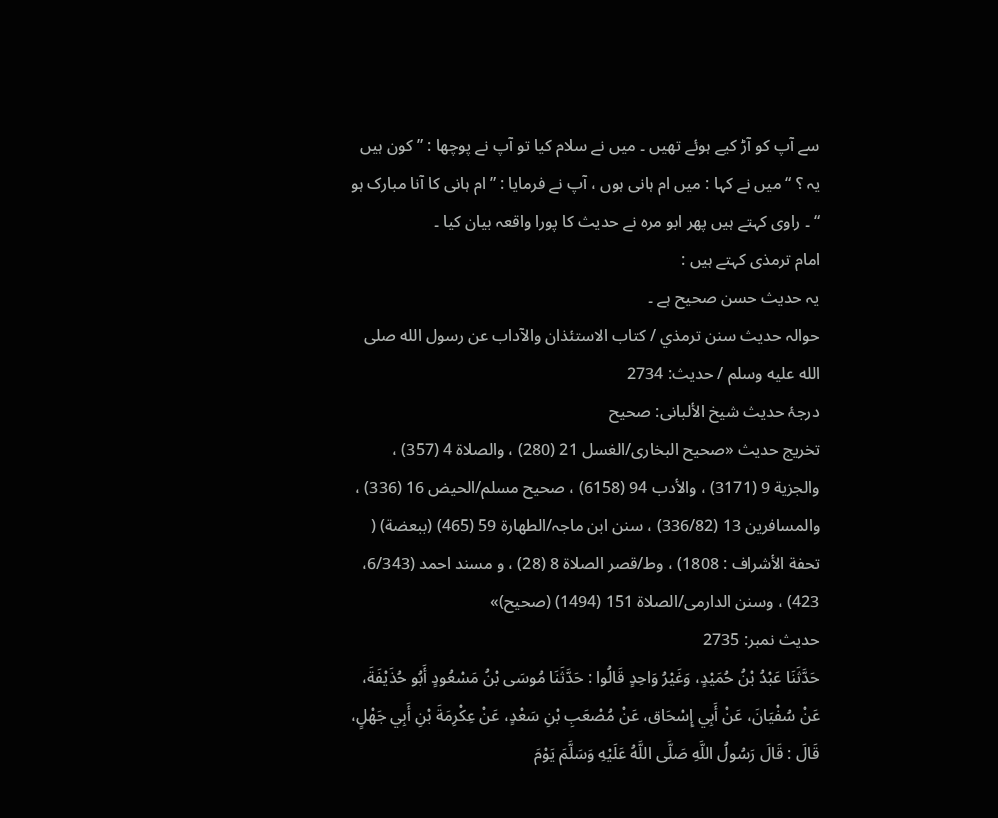سے آپ کو آڑ کیے ہوئے تھیں ۔ میں نے سلام کیا تو آپ نے پوچھا : ” کون ہیں یہ ؟ “ میں نے کہا : میں ام ہانی ہوں ، آپ نے فرمایا : ” ام ہانی کا آنا مبارک ہو “ ۔ راوی کہتے ہیں پھر ابو مرہ نے حدیث کا پورا واقعہ بیان کیا ۔
امام ترمذی کہتے ہیں :
یہ حدیث حسن صحیح ہے ۔
حوالہ حدیث سنن ترمذي / كتاب الاستئذان والآداب عن رسول الله صلى الله عليه وسلم / حدیث: 2734
درجۂ حدیث شیخ الألبانی: صحيح
تخریج حدیث «صحیح البخاری/الغسل 21 (280) ، والصلاة 4 (357) ، والجزیة 9 (3171) ، والأدب 94 (6158) ، صحیح مسلم/الحیض 16 (336) ، والمسافرین 13 (336/82) ، سنن ابن ماجہ/الطھارة 59 (465) (ببعضة) ( تحفة الأشراف : 1808) ، وط/قصر الصلاة 8 (28) ، و مسند احمد (6/343، 423) ، وسنن الدارمی/الصلاة 151 (1494) (صحیح)»
حدیث نمبر: 2735
حَدَّثَنَا عَبْدُ بْنُ حُمَيْدٍ، وَغَيْرُ وَاحِدٍ قَالُوا : حَدَّثَنَا مُوسَى بْنُ مَسْعُودٍ أَبُو حُذَيْفَةَ، عَنْ سُفْيَانَ، عَنْ أَبِي إِسْحَاق، عَنْ مُصْعَبِ بْنِ سَعْدٍ، عَنْ عِكْرِمَةَ بْنِ أَبِي جَهْلٍ، قَالَ : قَالَ رَسُولُ اللَّهِ صَلَّى اللَّهُ عَلَيْهِ وَسَلَّمَ يَوْمَ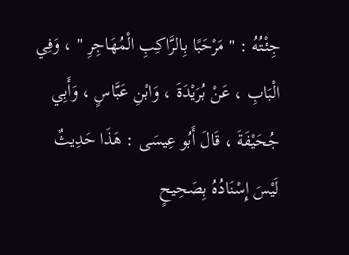جِئْتُهُ : " مَرْحَبًا بِالرَّاكِبِ الْمُهَاجِرِ " ، وَفِي الْبَابِ ، عَنْ بُرَيْدَةَ ، وَابْنِ عَبَّاسٍ ، وَأَبِي جُحَيْفَةَ ، قَالَ أَبُو عِيسَى : هَذَا حَدِيثٌ لَيْسَ إِسْنَادُهُ بِصَحِيحٍ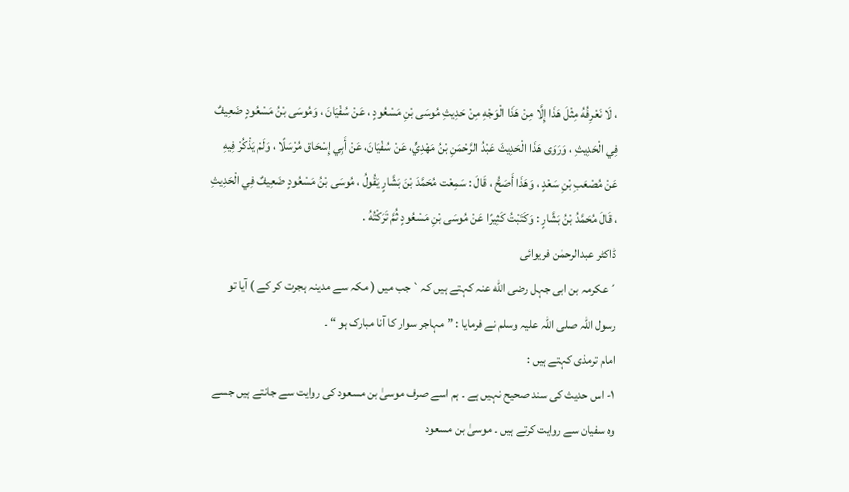، لَا نَعْرِفُهُ مِثْلَ هَذَا إِلَّا مِنْ هَذَا الْوَجْهِ مِنْ حَدِيثِ مُوسَى بْنِ مَسْعُودٍ ، عَنْ سُفْيَانَ ، وَمُوسَى بْنُ مَسْعُودٍ ضَعِيفٌ فِي الْحَدِيثِ ، وَرَوَى هَذَا الْحَدِيثَ عَبْدُ الرَّحْمَنِ بْنُ مَهْدِيٍّ، عَنْ سُفْيَانَ، عَنْ أَبِي إِسْحَاق مُرْسَلًا ، وَلَمْ يَذْكُرْ فِيهِ عَنْ مُصْعَبِ بْنِ سَعْدٍ ، وَهَذَا أَصَحُّ ، قَالَ : سَمِعْت مُحَمَّدَ بْنَ بَشَّارٍ يَقُولُ ، مُوسَى بْنُ مَسْعُودٍ ضَعِيفٌ فِي الْحَدِيثِ ، قَالَ مُحَمَّدُ بْنُ بَشَّارٍ : وَكَتَبْتُ كَثِيرًا عَنْ مُوسَى بْنِ مَسْعُودٍ ثُمَّ تَرَكْتُهُ .
ڈاکٹر عبدالرحمٰن فریوائی
´عکرمہ بن ابی جہل رضی الله عنہ کہتے ہیں کہ` جب میں ( مکہ سے مدینہ ہجرت کر کے ) آیا تو رسول اللہ صلی اللہ علیہ وسلم نے فرمایا : ” مہاجر سوار کا آنا مبارک ہو “ ۔
امام ترمذی کہتے ہیں :
۱- اس حدیث کی سند صحیح نہیں ہے ۔ ہم اسے صرف موسیٰ بن مسعود کی روایت سے جانتے ہیں جسے وہ سفیان سے روایت کرتے ہیں ۔ موسیٰ بن مسعود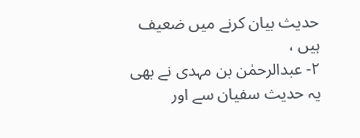حدیث بیان کرنے میں ضعیف ہیں ،
۲- عبدالرحمٰن بن مہدی نے بھی یہ حدیث سفیان سے اور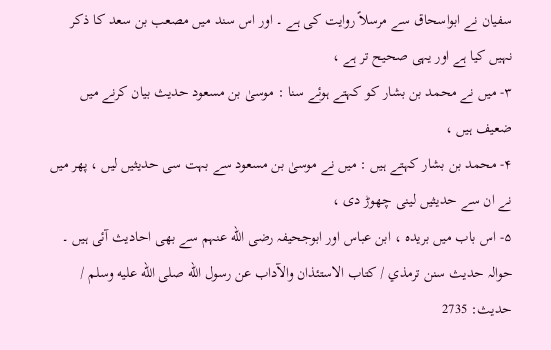سفیان نے ابواسحاق سے مرسلاً روایت کی ہے ۔ اور اس سند میں مصعب بن سعد کا ذکر نہیں کیا ہے اور یہی صحیح تر ہے ،
۳- میں نے محمد بن بشار کو کہتے ہوئے سنا : موسیٰ بن مسعود حدیث بیان کرنے میں ضعیف ہیں ،
۴- محمد بن بشار کہتے ہیں : میں نے موسیٰ بن مسعود سے بہت سی حدیثیں لیں ، پھر میں نے ان سے حدیثیں لینی چھوڑ دی ،
۵- اس باب میں بریدہ ، ابن عباس اور ابوجحیفہ رضی الله عنہم سے بھی احادیث آئی ہیں ۔
حوالہ حدیث سنن ترمذي / كتاب الاستئذان والآداب عن رسول الله صلى الله عليه وسلم / حدیث: 2735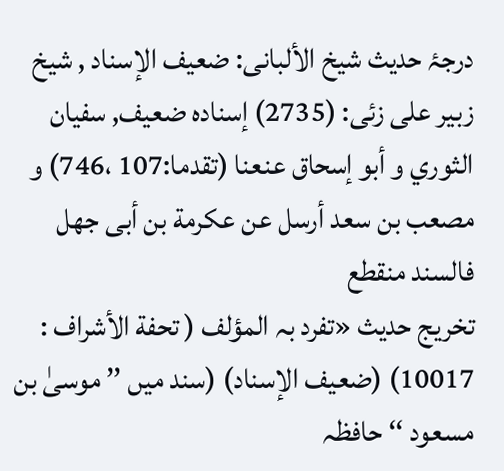درجۂ حدیث شیخ الألبانی: ضعيف الإسناد , شیخ زبیر علی زئی: (2735) إسناده ضعيف, سفيان الثوري و أبو إسحاق عنعنا (تقدما:107 ،746) و مصعب بن سعد أرسل عن عكرمة بن أبى جهل فالسند منقطع
تخریج حدیث «تفرد بہ المؤلف ( تحفة الأشراف : 10017) (ضعیف الإسناد) (سند میں ’’ موسیٰ بن مسعود ‘‘ حافظہ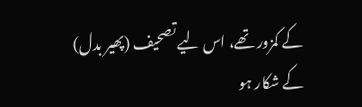کے کمزور تھے، اس لیے تصحیف (پھیر بدل) کے شکار ہو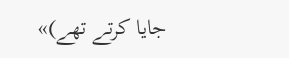جایا کرتے تھے)»